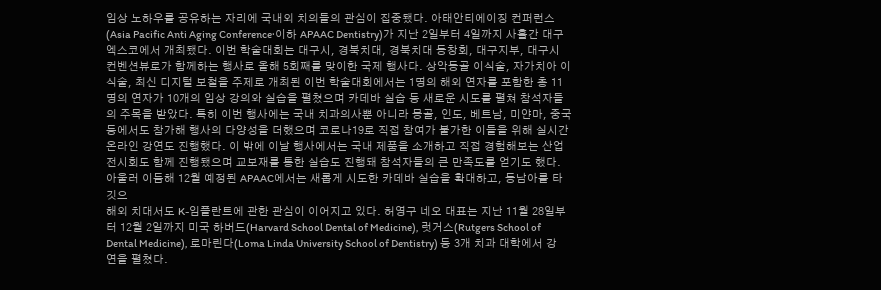임상 노하우를 공유하는 자리에 국내외 치의들의 관심이 집중됐다. 아태안티에이징 컨퍼런스(Asia Pacific Anti Aging Conference·이하 APAAC Dentistry)가 지난 2일부터 4일까지 사흘간 대구 엑스코에서 개최됐다. 이번 학술대회는 대구시, 경북치대, 경북치대 동창회, 대구지부, 대구시 컨벤션뷰로가 함께하는 행사로 올해 5회째를 맞이한 국제 행사다. 상악동골 이식술, 자가치아 이식술, 최신 디지털 보철을 주제로 개최된 이번 학술대회에서는 1명의 해외 연자를 포함한 총 11명의 연자가 10개의 임상 강의와 실습을 펼쳤으며 카데바 실습 등 새로운 시도를 펼쳐 참석자들의 주목을 받았다. 특히 이번 행사에는 국내 치과의사뿐 아니라 몽골, 인도, 베트남, 미얀마, 중국 등에서도 참가해 행사의 다양성을 더했으며 코로나19로 직접 참여가 불가한 이들을 위해 실시간 온라인 강연도 진행했다. 이 밖에 이날 행사에서는 국내 제품을 소개하고 직접 경험해보는 산업 전시회도 함께 진행됐으며 교보재를 통한 실습도 진행돼 참석자들의 큰 만족도를 얻기도 했다. 아울러 이듬해 12월 예정된 APAAC에서는 새롭게 시도한 카데바 실습을 확대하고, 동남아를 타깃으
해외 치대서도 K-임플란트에 관한 관심이 이어지고 있다. 허영구 네오 대표는 지난 11월 28일부터 12월 2일까지 미국 하버드(Harvard School Dental of Medicine), 럿거스(Rutgers School of Dental Medicine), 로마린다(Loma Linda University School of Dentistry) 등 3개 치과 대학에서 강연을 펼쳤다.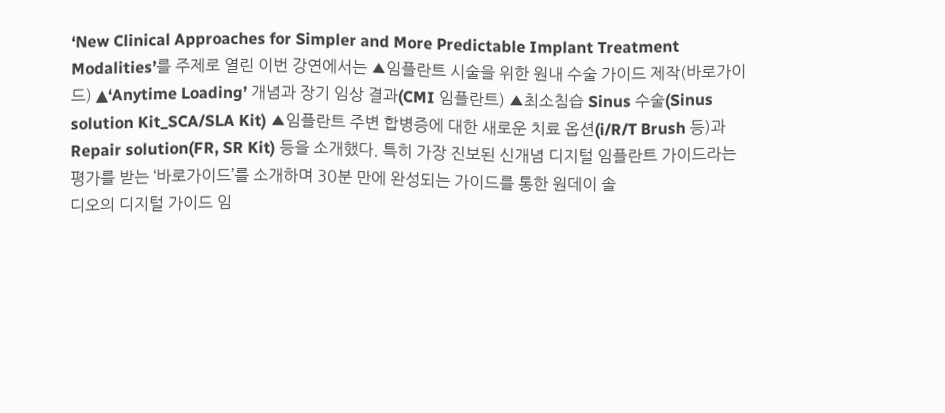‘New Clinical Approaches for Simpler and More Predictable Implant Treatment Modalities’를 주제로 열린 이번 강연에서는 ▲임플란트 시술을 위한 원내 수술 가이드 제작(바로가이드) ▲‘Anytime Loading’ 개념과 장기 임상 결과(CMI 임플란트) ▲최소침습 Sinus 수술(Sinus solution Kit_SCA/SLA Kit) ▲임플란트 주변 합병증에 대한 새로운 치료 옵션(i/R/T Brush 등)과 Repair solution(FR, SR Kit) 등을 소개했다. 특히 가장 진보된 신개념 디지털 임플란트 가이드라는 평가를 받는 ‘바로가이드’를 소개하며 30분 만에 완성되는 가이드를 통한 원데이 솔
디오의 디지털 가이드 임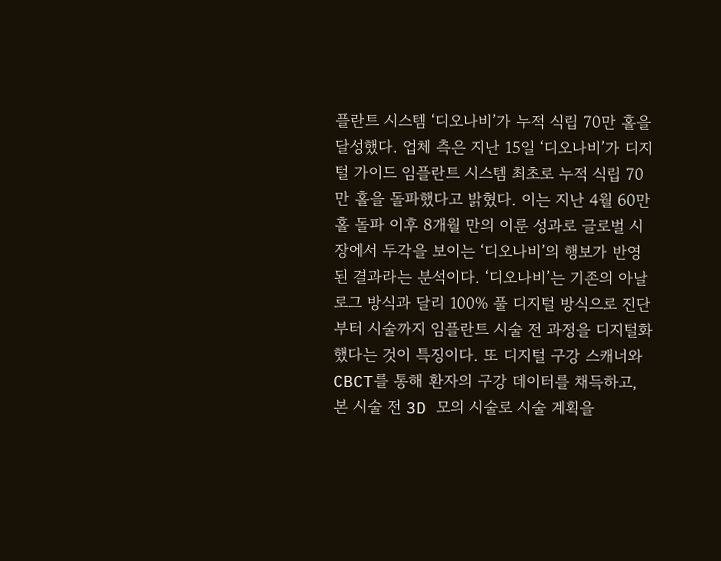플란트 시스템 ‘디오나비’가 누적 식립 70만 홀을 달성했다. 업체 측은 지난 15일 ‘디오나비’가 디지털 가이드 임플란트 시스템 최초로 누적 식립 70만 홀을 돌파했다고 밝혔다. 이는 지난 4월 60만 홀 돌파 이후 8개월 만의 이룬 성과로 글로벌 시장에서 두각을 보이는 ‘디오나비’의 행보가 반영된 결과라는 분석이다. ‘디오나비’는 기존의 아날로그 방식과 달리 100% 풀 디지털 방식으로 진단부터 시술까지 임플란트 시술 전 과정을 디지털화했다는 것이 특징이다. 또 디지털 구강 스캐너와 CBCT를 통해 환자의 구강 데이터를 채득하고, 본 시술 전 3D 모의 시술로 시술 계획을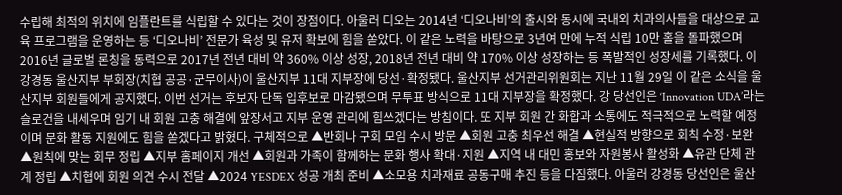수립해 최적의 위치에 임플란트를 식립할 수 있다는 것이 장점이다. 아울러 디오는 2014년 ‘디오나비’의 출시와 동시에 국내외 치과의사들을 대상으로 교육 프로그램을 운영하는 등 ‘디오나비’ 전문가 육성 및 유저 확보에 힘을 쏟았다. 이 같은 노력을 바탕으로 3년여 만에 누적 식립 10만 홀을 돌파했으며 2016년 글로벌 론칭을 동력으로 2017년 전년 대비 약 360% 이상 성장, 2018년 전년 대비 약 170% 이상 성장하는 등 폭발적인 성장세를 기록했다. 이
강경동 울산지부 부회장(치협 공공·군무이사)이 울산지부 11대 지부장에 당선·확정됐다. 울산지부 선거관리위원회는 지난 11월 29일 이 같은 소식을 울산지부 회원들에게 공지했다. 이번 선거는 후보자 단독 입후보로 마감됐으며 무투표 방식으로 11대 지부장을 확정했다. 강 당선인은 ‘Innovation UDA’라는 슬로건을 내세우며 임기 내 회원 고충 해결에 앞장서고 지부 운영 관리에 힘쓰겠다는 방침이다. 또 지부 회원 간 화합과 소통에도 적극적으로 노력할 예정이며 문화 활동 지원에도 힘을 쏟겠다고 밝혔다. 구체적으로 ▲반회나 구회 모임 수시 방문 ▲회원 고충 최우선 해결 ▲현실적 방향으로 회칙 수정·보완 ▲원칙에 맞는 회무 정립 ▲지부 홈페이지 개선 ▲회원과 가족이 함께하는 문화 행사 확대·지원 ▲지역 내 대민 홍보와 자원봉사 활성화 ▲유관 단체 관계 정립 ▲치협에 회원 의견 수시 전달 ▲2024 YESDEX 성공 개최 준비 ▲소모용 치과재료 공동구매 추진 등을 다짐했다. 아울러 강경동 당선인은 울산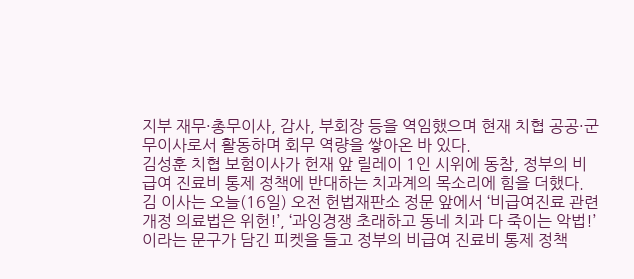지부 재무·총무이사, 감사, 부회장 등을 역임했으며 현재 치협 공공·군무이사로서 활동하며 회무 역량을 쌓아온 바 있다.
김성훈 치협 보험이사가 헌재 앞 릴레이 1인 시위에 동참, 정부의 비급여 진료비 통제 정책에 반대하는 치과계의 목소리에 힘을 더했다. 김 이사는 오늘(16일) 오전 헌법재판소 정문 앞에서 ‘비급여진료 관련 개정 의료법은 위헌!’, ‘과잉경쟁 초래하고 동네 치과 다 죽이는 악법!’이라는 문구가 담긴 피켓을 들고 정부의 비급여 진료비 통제 정책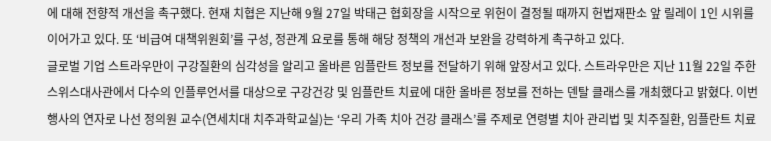에 대해 전향적 개선을 촉구했다. 현재 치협은 지난해 9월 27일 박태근 협회장을 시작으로 위헌이 결정될 때까지 헌법재판소 앞 릴레이 1인 시위를 이어가고 있다. 또 ‘비급여 대책위원회’를 구성, 정관계 요로를 통해 해당 정책의 개선과 보완을 강력하게 촉구하고 있다.
글로벌 기업 스트라우만이 구강질환의 심각성을 알리고 올바른 임플란트 정보를 전달하기 위해 앞장서고 있다. 스트라우만은 지난 11월 22일 주한 스위스대사관에서 다수의 인플루언서를 대상으로 구강건강 및 임플란트 치료에 대한 올바른 정보를 전하는 덴탈 클래스를 개최했다고 밝혔다. 이번 행사의 연자로 나선 정의원 교수(연세치대 치주과학교실)는 ‘우리 가족 치아 건강 클래스’를 주제로 연령별 치아 관리법 및 치주질환, 임플란트 치료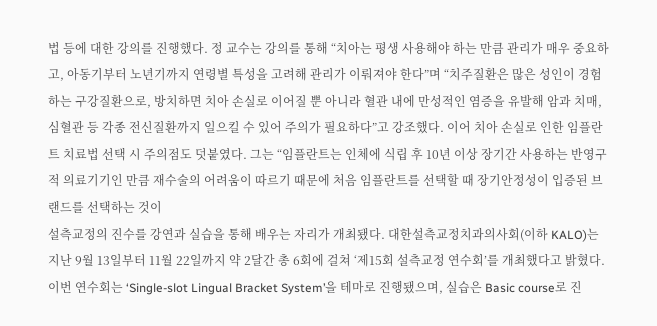법 등에 대한 강의를 진행했다. 정 교수는 강의를 통해 “치아는 평생 사용해야 하는 만큼 관리가 매우 중요하고, 아동기부터 노년기까지 연령별 특성을 고려해 관리가 이뤄져야 한다”며 “치주질환은 많은 성인이 경험하는 구강질환으로, 방치하면 치아 손실로 이어질 뿐 아니라 혈관 내에 만성적인 염증을 유발해 암과 치매, 심혈관 등 각종 전신질환까지 일으킬 수 있어 주의가 필요하다”고 강조했다. 이어 치아 손실로 인한 임플란트 치료법 선택 시 주의점도 덧붙였다. 그는 “임플란트는 인체에 식립 후 10년 이상 장기간 사용하는 반영구적 의료기기인 만큼 재수술의 어려움이 따르기 때문에 처음 임플란트를 선택할 때 장기안정성이 입증된 브랜드를 선택하는 것이
설측교정의 진수를 강연과 실습을 통해 배우는 자리가 개최됐다. 대한설측교정치과의사회(이하 KALO)는 지난 9월 13일부터 11월 22일까지 약 2달간 총 6회에 걸쳐 ‘제15회 설측교정 연수회’를 개최했다고 밝혔다. 이번 연수회는 ‘Single-slot Lingual Bracket System’을 테마로 진행됐으며, 실습은 Basic course로 진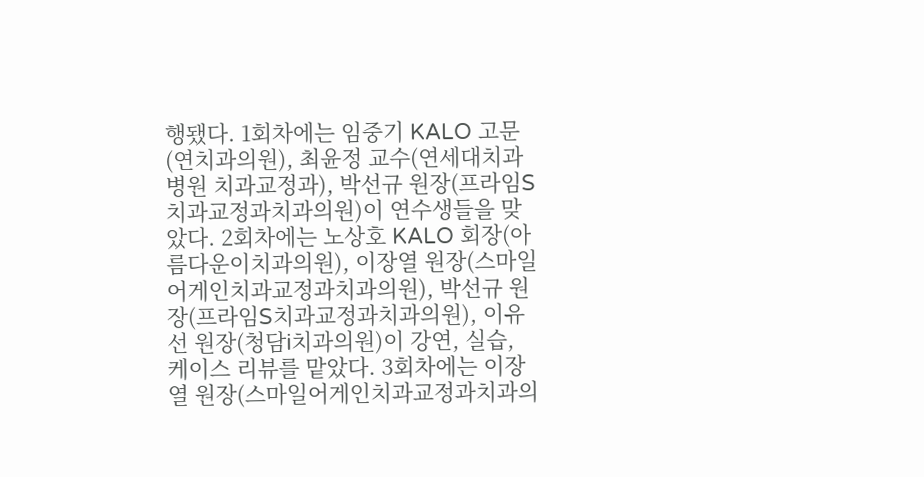행됐다. 1회차에는 임중기 KALO 고문(연치과의원), 최윤정 교수(연세대치과병원 치과교정과), 박선규 원장(프라임S치과교정과치과의원)이 연수생들을 맞았다. 2회차에는 노상호 KALO 회장(아름다운이치과의원), 이장열 원장(스마일어게인치과교정과치과의원), 박선규 원장(프라임S치과교정과치과의원), 이유선 원장(청담i치과의원)이 강연, 실습, 케이스 리뷰를 맡았다. 3회차에는 이장열 원장(스마일어게인치과교정과치과의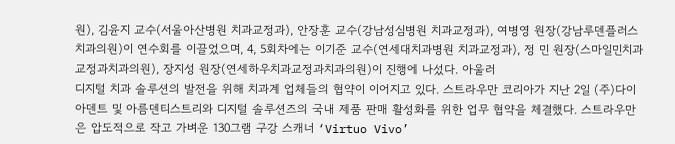원), 김윤지 교수(서울아산병원 치과교정과), 안장훈 교수(강남성심병원 치과교정과), 여병영 원장(강남루덴플러스치과의원)이 연수회를 이끌었으며, 4, 5회차에는 이기준 교수(연세대치과병원 치과교정과), 정 민 원장(스마일민치과교정과치과의원), 장지성 원장(연세하우치과교정과치과의원)이 진행에 나섰다. 아울러
디지털 치과 솔루션의 발전을 위해 치과계 업체들의 협약이 이어지고 있다. 스트라우만 코리아가 지난 2일 (주)다이아덴트 및 아름덴티스트리와 디지털 솔루션즈의 국내 제품 판매 활성화를 위한 업무 협약을 체결했다. 스트라우만은 압도적으로 작고 가벼운 130그램 구강 스캐너 ‘Virtuo Vivo’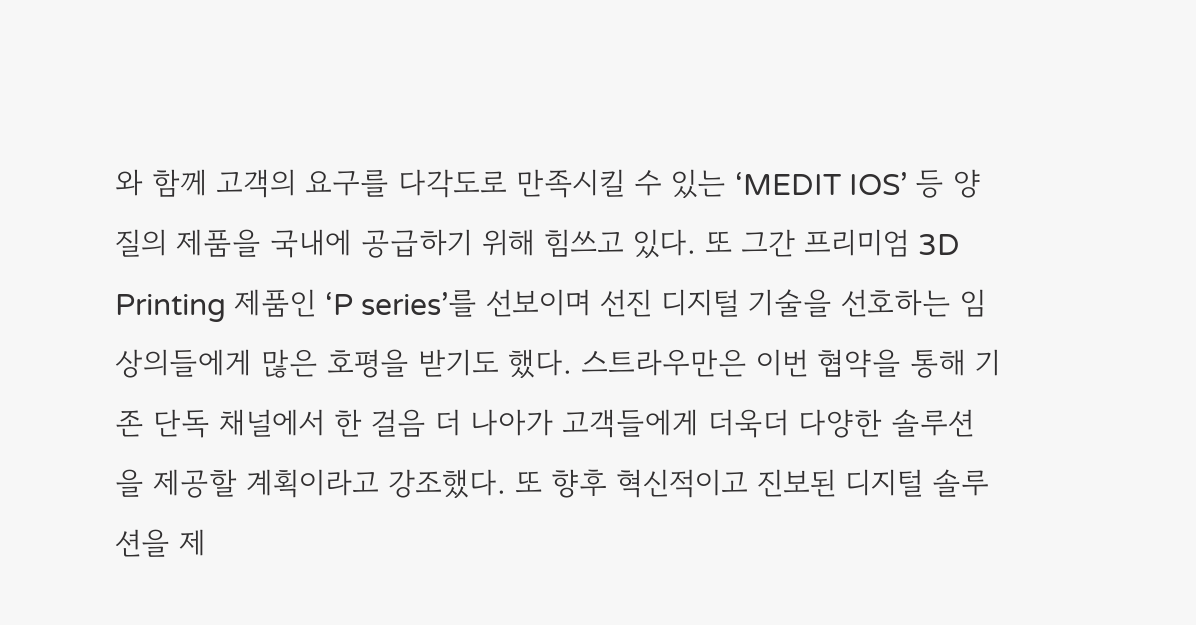와 함께 고객의 요구를 다각도로 만족시킬 수 있는 ‘MEDIT IOS’ 등 양질의 제품을 국내에 공급하기 위해 힘쓰고 있다. 또 그간 프리미엄 3D Printing 제품인 ‘P series’를 선보이며 선진 디지털 기술을 선호하는 임상의들에게 많은 호평을 받기도 했다. 스트라우만은 이번 협약을 통해 기존 단독 채널에서 한 걸음 더 나아가 고객들에게 더욱더 다양한 솔루션을 제공할 계획이라고 강조했다. 또 향후 혁신적이고 진보된 디지털 솔루션을 제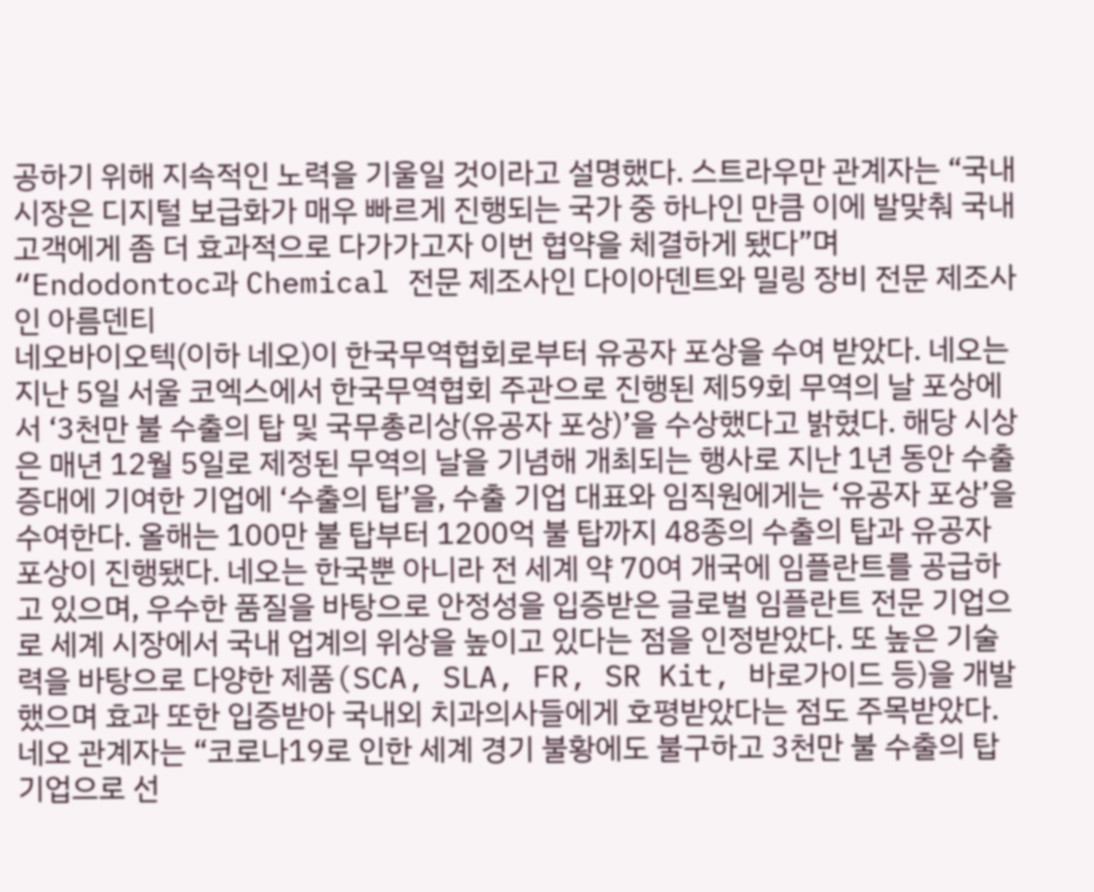공하기 위해 지속적인 노력을 기울일 것이라고 설명했다. 스트라우만 관계자는 “국내 시장은 디지털 보급화가 매우 빠르게 진행되는 국가 중 하나인 만큼 이에 발맞춰 국내 고객에게 좀 더 효과적으로 다가가고자 이번 협약을 체결하게 됐다”며 “Endodontoc과 Chemical 전문 제조사인 다이아덴트와 밀링 장비 전문 제조사인 아름덴티
네오바이오텍(이하 네오)이 한국무역협회로부터 유공자 포상을 수여 받았다. 네오는 지난 5일 서울 코엑스에서 한국무역협회 주관으로 진행된 제59회 무역의 날 포상에서 ‘3천만 불 수출의 탑 및 국무총리상(유공자 포상)’을 수상했다고 밝혔다. 해당 시상은 매년 12월 5일로 제정된 무역의 날을 기념해 개최되는 행사로 지난 1년 동안 수출 증대에 기여한 기업에 ‘수출의 탑’을, 수출 기업 대표와 임직원에게는 ‘유공자 포상’을 수여한다. 올해는 100만 불 탑부터 1200억 불 탑까지 48종의 수출의 탑과 유공자 포상이 진행됐다. 네오는 한국뿐 아니라 전 세계 약 70여 개국에 임플란트를 공급하고 있으며, 우수한 품질을 바탕으로 안정성을 입증받은 글로벌 임플란트 전문 기업으로 세계 시장에서 국내 업계의 위상을 높이고 있다는 점을 인정받았다. 또 높은 기술력을 바탕으로 다양한 제품(SCA, SLA, FR, SR Kit, 바로가이드 등)을 개발했으며 효과 또한 입증받아 국내외 치과의사들에게 호평받았다는 점도 주목받았다. 네오 관계자는 “코로나19로 인한 세계 경기 불황에도 불구하고 3천만 불 수출의 탑 기업으로 선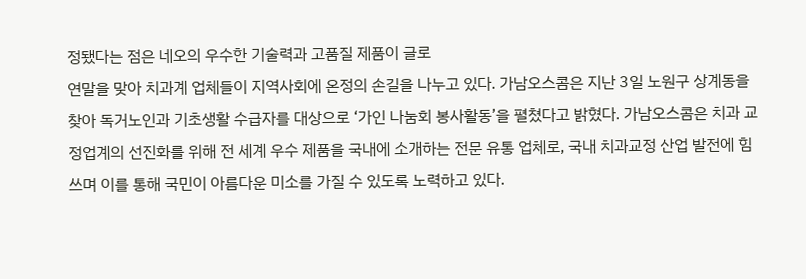정됐다는 점은 네오의 우수한 기술력과 고품질 제품이 글로
연말을 맞아 치과계 업체들이 지역사회에 온정의 손길을 나누고 있다. 가남오스콤은 지난 3일 노원구 상계동을 찾아 독거노인과 기초생활 수급자를 대상으로 ‘가인 나눔회 봉사활동’을 펼쳤다고 밝혔다. 가남오스콤은 치과 교정업계의 선진화를 위해 전 세계 우수 제품을 국내에 소개하는 전문 유통 업체로, 국내 치과교정 산업 발전에 힘쓰며 이를 통해 국민이 아름다운 미소를 가질 수 있도록 노력하고 있다.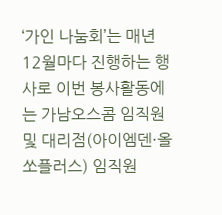‘가인 나눔회’는 매년 12월마다 진행하는 행사로 이번 봉사활동에는 가남오스콤 임직원 및 대리점(아이엠덴·올쏘플러스) 임직원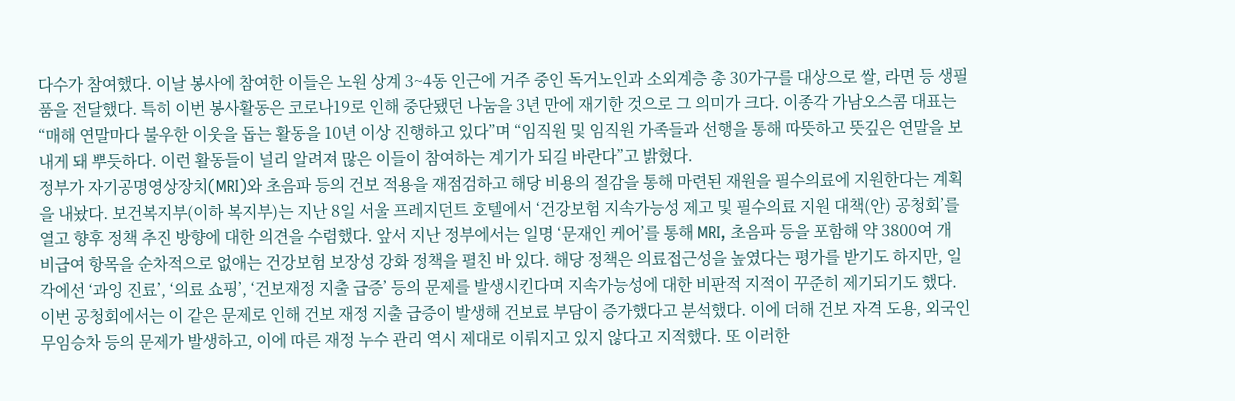다수가 참여했다. 이날 봉사에 참여한 이들은 노원 상계 3~4동 인근에 거주 중인 독거노인과 소외계층 총 30가구를 대상으로 쌀, 라면 등 생필품을 전달했다. 특히 이번 봉사활동은 코로나19로 인해 중단됐던 나눔을 3년 만에 재기한 것으로 그 의미가 크다. 이종각 가남오스콤 대표는 “매해 연말마다 불우한 이웃을 돕는 활동을 10년 이상 진행하고 있다”며 “임직원 및 임직원 가족들과 선행을 통해 따뜻하고 뜻깊은 연말을 보내게 돼 뿌듯하다. 이런 활동들이 널리 알려져 많은 이들이 참여하는 계기가 되길 바란다”고 밝혔다.
정부가 자기공명영상장치(MRI)와 초음파 등의 건보 적용을 재점검하고 해당 비용의 절감을 통해 마련된 재원을 필수의료에 지원한다는 계획을 내놨다. 보건복지부(이하 복지부)는 지난 8일 서울 프레지던트 호텔에서 ‘건강보험 지속가능성 제고 및 필수의료 지원 대책(안) 공청회’를 열고 향후 정책 추진 방향에 대한 의견을 수렴했다. 앞서 지난 정부에서는 일명 ‘문재인 케어’를 통해 MRI, 초음파 등을 포함해 약 3800여 개 비급여 항목을 순차적으로 없애는 건강보험 보장성 강화 정책을 펼친 바 있다. 해당 정책은 의료접근성을 높였다는 평가를 받기도 하지만, 일각에선 ‘과잉 진료’, ‘의료 쇼핑’, ‘건보재정 지출 급증’ 등의 문제를 발생시킨다며 지속가능성에 대한 비판적 지적이 꾸준히 제기되기도 했다. 이번 공청회에서는 이 같은 문제로 인해 건보 재정 지출 급증이 발생해 건보료 부담이 증가했다고 분석했다. 이에 더해 건보 자격 도용, 외국인 무임승차 등의 문제가 발생하고, 이에 따른 재정 누수 관리 역시 제대로 이뤄지고 있지 않다고 지적했다. 또 이러한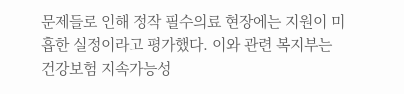문제들로 인해 정작 필수의료 현장에는 지원이 미흡한 실정이라고 평가했다. 이와 관련 복지부는 건강보험 지속가능성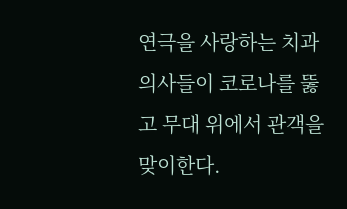연극을 사랑하는 치과의사들이 코로나를 뚫고 무대 위에서 관객을 맞이한다.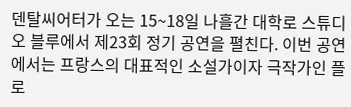덴탈씨어터가 오는 15~18일 나흘간 대학로 스튜디오 블루에서 제23회 정기 공연을 펼친다. 이번 공연에서는 프랑스의 대표적인 소설가이자 극작가인 플로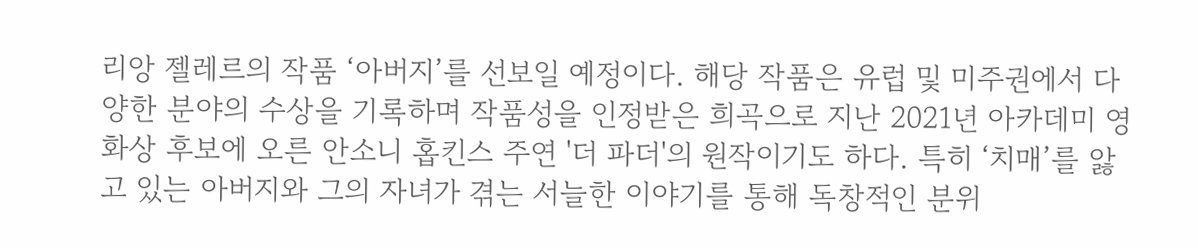리앙 젤레르의 작품 ‘아버지’를 선보일 예정이다. 해당 작품은 유럽 및 미주권에서 다양한 분야의 수상을 기록하며 작품성을 인정받은 희곡으로 지난 2021년 아카데미 영화상 후보에 오른 안소니 홉킨스 주연 '더 파더'의 원작이기도 하다. 특히 ‘치매’를 앓고 있는 아버지와 그의 자녀가 겪는 서늘한 이야기를 통해 독창적인 분위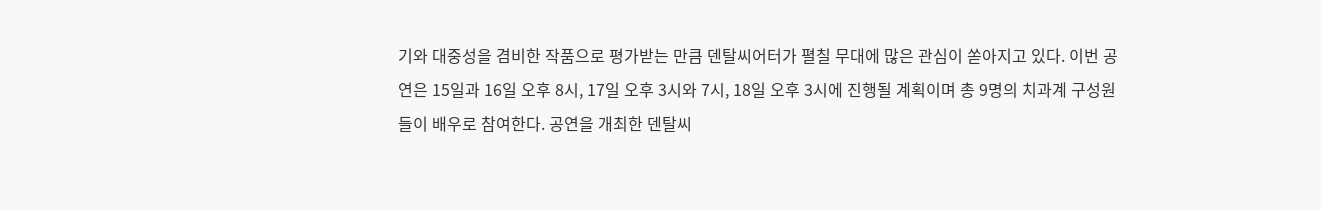기와 대중성을 겸비한 작품으로 평가받는 만큼 덴탈씨어터가 펼칠 무대에 많은 관심이 쏟아지고 있다. 이번 공연은 15일과 16일 오후 8시, 17일 오후 3시와 7시, 18일 오후 3시에 진행될 계획이며 총 9명의 치과계 구성원들이 배우로 참여한다. 공연을 개최한 덴탈씨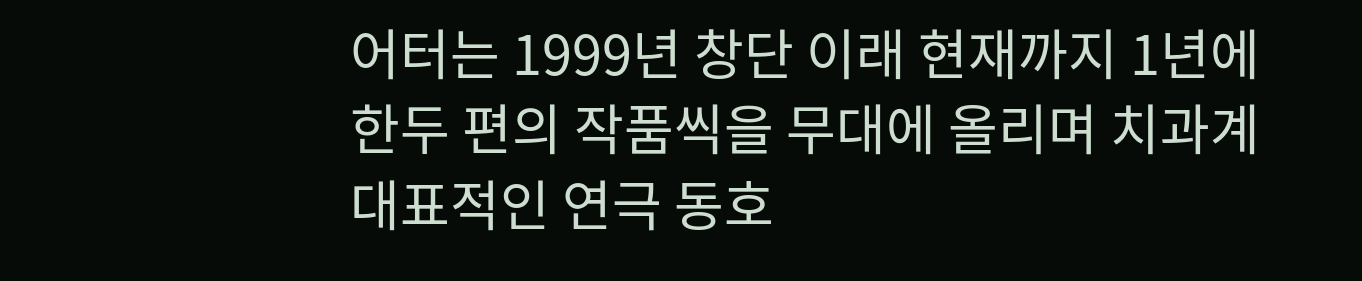어터는 1999년 창단 이래 현재까지 1년에 한두 편의 작품씩을 무대에 올리며 치과계 대표적인 연극 동호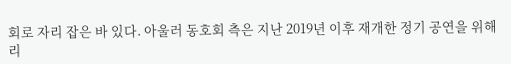회로 자리 잡은 바 있다. 아울러 동호회 측은 지난 2019년 이후 재개한 정기 공연을 위해 리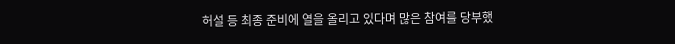허설 등 최종 준비에 열을 올리고 있다며 많은 참여를 당부했